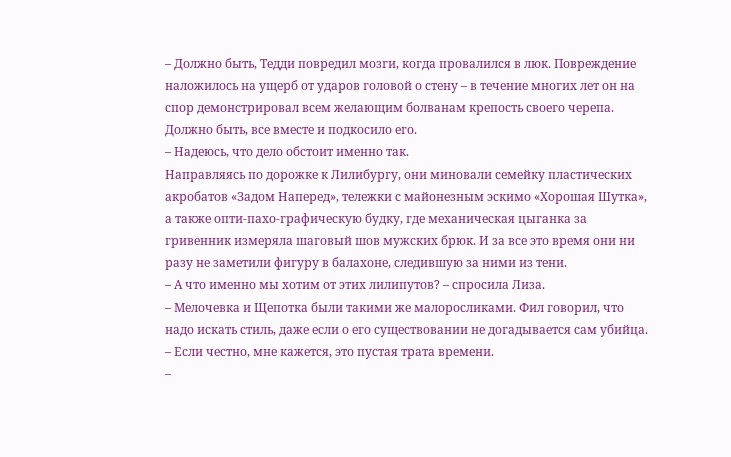– Должно быть, Тедди повредил мозги, когда провалился в люк. Повреждение наложилось на ущерб от ударов головой о стену – в течение многих лет он на спор демонстрировал всем желающим болванам крепость своего черепа. Должно быть, все вместе и подкосило его.
– Надеюсь, что дело обстоит именно так.
Направляясь по дорожке к Лилибургу, они миновали семейку пластических акробатов «Задом Наперед», тележки с майонезным эскимо «Хорошая Шутка», а также опти-пахо-графическую будку, где механическая цыганка за гривенник измеряла шаговый шов мужских брюк. И за все это время они ни разу не заметили фигуру в балахоне, следившую за ними из тени.
– А что именно мы хотим от этих лилипутов? – спросила Лиза.
– Мелочевка и Щепотка были такими же малоросликами. Фил говорил, что надо искать стиль, даже если о его существовании не догадывается сам убийца.
– Если честно, мне кажется, это пустая трата времени.
–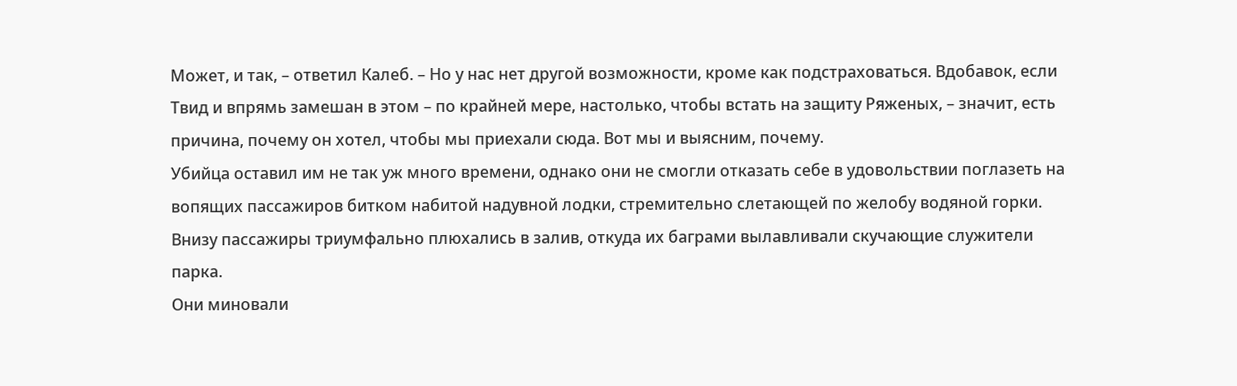Может, и так, – ответил Калеб. – Но у нас нет другой возможности, кроме как подстраховаться. Вдобавок, если Твид и впрямь замешан в этом – по крайней мере, настолько, чтобы встать на защиту Ряженых, – значит, есть причина, почему он хотел, чтобы мы приехали сюда. Вот мы и выясним, почему.
Убийца оставил им не так уж много времени, однако они не смогли отказать себе в удовольствии поглазеть на вопящих пассажиров битком набитой надувной лодки, стремительно слетающей по желобу водяной горки. Внизу пассажиры триумфально плюхались в залив, откуда их баграми вылавливали скучающие служители парка.
Они миновали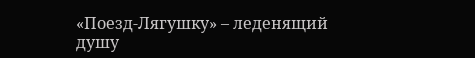«Поезд-Лягушку» – леденящий душу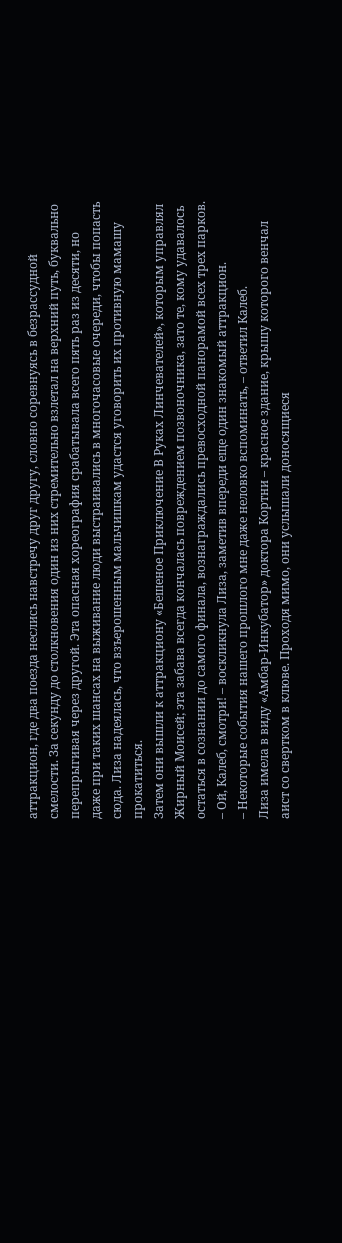аттракцион, где два поезда неслись навстречу друг другу, словно соревнуясь в безрассудной смелости. За секунду до столкновения один из них стремительно взлетал на верхний путь, буквально перепрыгивая через другой. Эта опасная хореография срабатывала всего пять раз из десяти, но даже при таких шансах на выживание люди выстраивались в многочасовые очереди, чтобы попасть сюда. Лиза надеялась, что взъерошенным мальчишкам удастся уговорить их противную мамашу прокатиться.
Затем они вышли к аттракциону «Бешеное Приключение В Руках Линчевателей», которым управлял Жирный Моисей; эта забава всегда кончалась повреждением позвоночника, зато те, кому удавалось остаться в сознании до самого финала, вознаграждались превосходной панорамой всех трех парков.
– Ой, Калеб, смотри! – воскликнула Лиза, заметив впереди еще один знакомый аттракцион.
– Некоторые события нашего прошлого мне даже неловко вспоминать, – ответил Калеб.
Лиза имела в виду «Амбар-Инкубатор» доктора Кортни – красное здание, крышу которого венчал аист со свертком в клюве. Проходя мимо, они услышали доносящиеся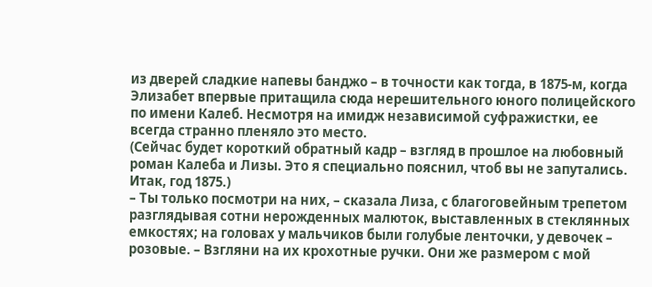из дверей сладкие напевы банджо – в точности как тогда, в 1875-м, когда Элизабет впервые притащила сюда нерешительного юного полицейского по имени Калеб. Несмотря на имидж независимой суфражистки, ее всегда странно пленяло это место.
(Сейчас будет короткий обратный кадр – взгляд в прошлое на любовный роман Калеба и Лизы. Это я специально пояснил, чтоб вы не запутались. Итак, год 1875.)
– Ты только посмотри на них, – сказала Лиза, с благоговейным трепетом разглядывая сотни нерожденных малюток, выставленных в стеклянных емкостях; на головах у мальчиков были голубые ленточки, у девочек – розовые. – Взгляни на их крохотные ручки. Они же размером с мой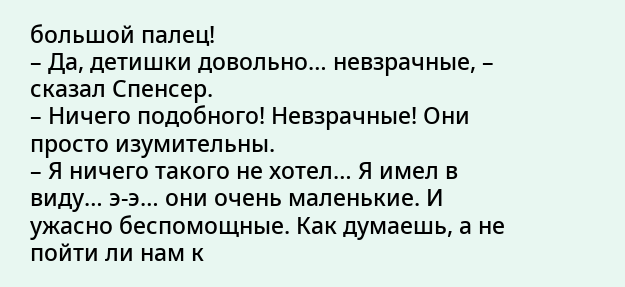большой палец!
– Да, детишки довольно… невзрачные, – сказал Спенсер.
– Ничего подобного! Невзрачные! Они просто изумительны.
– Я ничего такого не хотел… Я имел в виду… э-э… они очень маленькие. И ужасно беспомощные. Как думаешь, а не пойти ли нам к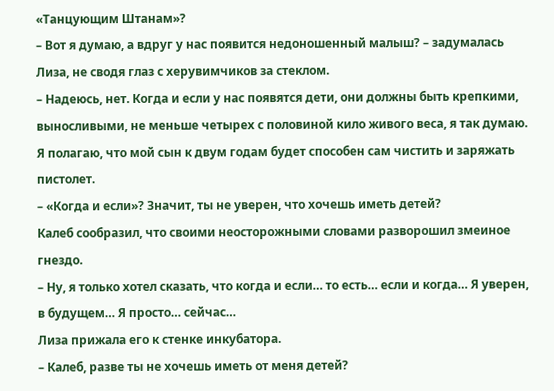«Танцующим Штанам»?
– Вот я думаю, а вдруг у нас появится недоношенный малыш? – задумалась Лиза, не сводя глаз с херувимчиков за стеклом.
– Надеюсь, нет. Когда и если у нас появятся дети, они должны быть крепкими, выносливыми, не меньше четырех с половиной кило живого веса, я так думаю. Я полагаю, что мой сын к двум годам будет способен сам чистить и заряжать пистолет.
– «Когда и если»? Значит, ты не уверен, что хочешь иметь детей?
Калеб сообразил, что своими неосторожными словами разворошил змеиное гнездо.
– Ну, я только хотел сказать, что когда и если… то есть… если и когда… Я уверен, в будущем… Я просто… сейчас…
Лиза прижала его к стенке инкубатора.
– Калеб, разве ты не хочешь иметь от меня детей?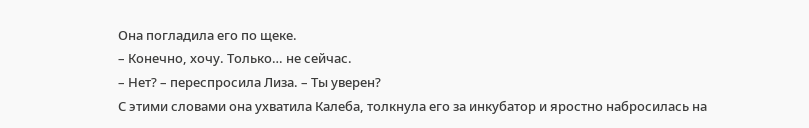Она погладила его по щеке.
– Конечно, хочу. Только… не сейчас.
– Нет? – переспросила Лиза. – Ты уверен?
С этими словами она ухватила Калеба, толкнула его за инкубатор и яростно набросилась на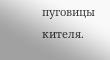пуговицы кителя.